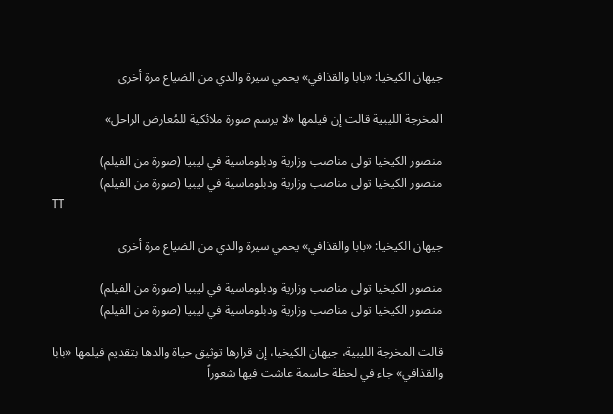جيهان الكيخيا: «بابا والقذافي» يحمي سيرة والدي من الضياع مرة أخرى

المخرجة الليبية قالت إن فيلمها «لا يرسم صورة ملائكية للمُعارض الراحل»

منصور الكيخيا تولى مناصب وزارية ودبلوماسية في ليبيا (صورة من الفيلم)
منصور الكيخيا تولى مناصب وزارية ودبلوماسية في ليبيا (صورة من الفيلم)
TT

جيهان الكيخيا: «بابا والقذافي» يحمي سيرة والدي من الضياع مرة أخرى

منصور الكيخيا تولى مناصب وزارية ودبلوماسية في ليبيا (صورة من الفيلم)
منصور الكيخيا تولى مناصب وزارية ودبلوماسية في ليبيا (صورة من الفيلم)

قالت المخرجة الليبية، جيهان الكيخيا، إن قرارها توثيق حياة والدها بتقديم فيلمها «بابا والقذافي» جاء في لحظة حاسمة عاشت فيها شعوراً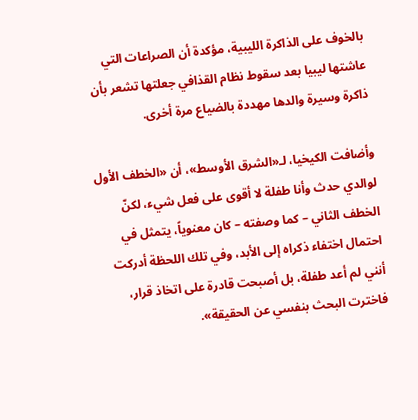بالخوف على الذاكرة الليبية، مؤكدة أن الصراعات التي عاشتها ليبيا بعد سقوط نظام القذافي جعلتها تشعر بأن ذاكرة وسيرة والدها مهددة بالضياع مرة أخرى.

وأضافت الكيخيا، لـ«الشرق الأوسط»، أن «الخطف الأول لوالدي حدث وأنا طفلة لا أقوى على فعل شيء، لكنّ الخطف الثاني – كما وصفته – كان معنوياً، يتمثل في احتمال اختفاء ذكراه إلى الأبد، وفي تلك اللحظة أدركت أنني لم أعد طفلة، بل أصبحت قادرة على اتخاذ قرار، فاخترت البحث بنفسي عن الحقيقة».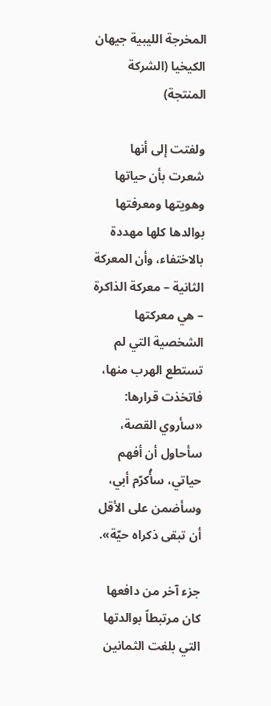المخرجة الليبية جيهان الكيخيا (الشركة المنتجة)

ولفتت إلى أنها شعرت بأن حياتها وهويتها ومعرفتها بوالدها كلها مهددة بالاختفاء، وأن المعركة الثانية – معركة الذاكرة – هي معركتها الشخصية التي لم تستطع الهرب منها، فاتخذت قرارها: «سأروي القصة، سأحاول أن أفهم حياتي، سأُكرّم أبي، وسأضمن على الأقل أن تبقى ذكراه حيّة».

جزء آخر من دافعها كان مرتبطاً بوالدتها التي بلغت الثمانين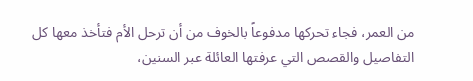من العمر، فجاء تحركها مدفوعاً بالخوف من أن ترحل الأم فتأخذ معها كل التفاصيل والقصص التي عرفتها العائلة عبر السنين،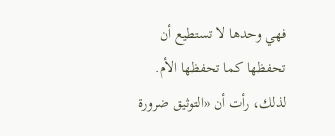فهي وحدها لا تستطيع أن تحفظها كما تحفظها الأم. لذلك، رأت أن «التوثيق ضرورة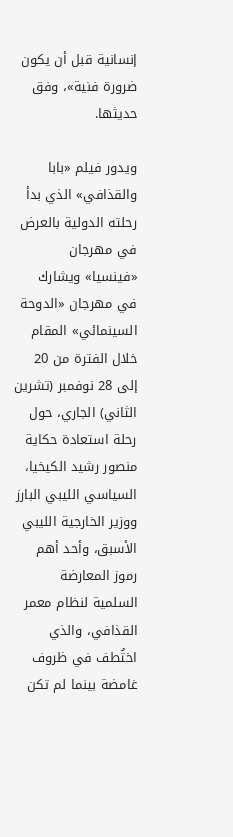إنسانية قبل أن يكون ضرورة فنية»، وفق حديثها.

ويدور فيلم «بابا والقذافي» الذي بدأ رحلته الدولية بالعرض في مهرجان «فينسيا» ويشارك في مهرجان «الدوحة السينمائي» المقام خلال الفترة من 20 إلى 28 نوفمبر (تشرين الثاني) الجاري، حول رحلة استعادة حكاية منصور رشيد الكيخيا، السياسي الليبي البارز ووزير الخارجية الليبي الأسبق، وأحد أهم رموز المعارضة السلمية لنظام معمر القذافي، والذي اختُطف في ظروف غامضة بينما لم تكن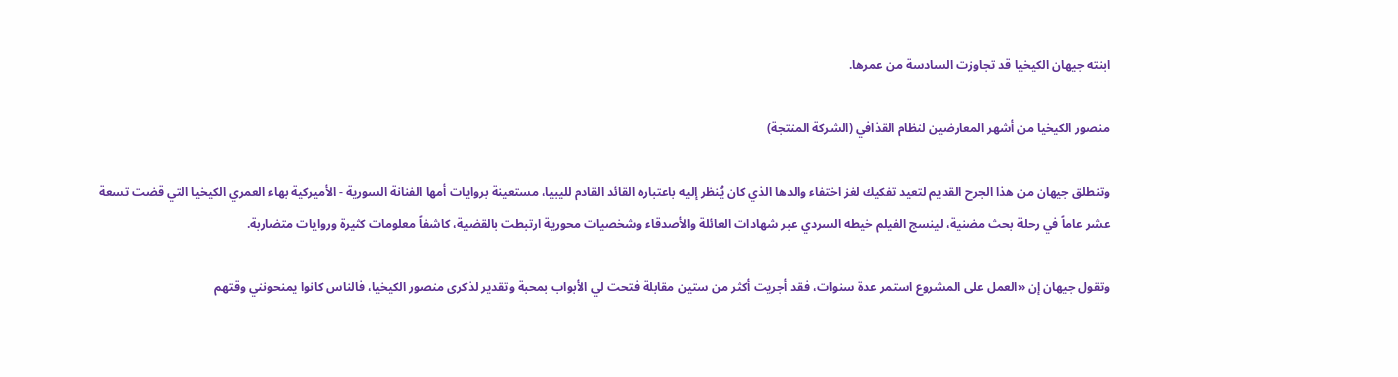ابنته جيهان الكيخيا قد تجاوزت السادسة من عمرها.

منصور الكيخيا من أشهر المعارضين لنظام القذافي (الشركة المنتجة)

وتنطلق جيهان من هذا الجرح القديم لتعيد تفكيك لغز اختفاء والدها الذي كان يُنظر إليه باعتباره القائد القادم لليبيا، مستعينة بروايات أمها الفنانة السورية - الأميركية بهاء العمري الكيخيا التي قضت تسعة عشر عاماً في رحلة بحث مضنية، لينسج الفيلم خيطه السردي عبر شهادات العائلة والأصدقاء وشخصيات محورية ارتبطت بالقضية، كاشفاً معلومات كثيرة وروايات متضاربة.

وتقول جيهان إن «العمل على المشروع استمر عدة سنوات، فقد أجريت أكثر من ستين مقابلة فتحت لي الأبواب بمحبة وتقدير لذكرى منصور الكيخيا، فالناس كانوا يمنحونني وقتهم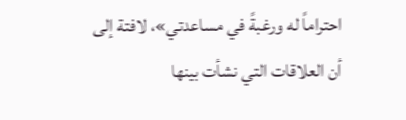احتراماً له ورغبةً في مساعدتي»، لافتة إلى أن العلاقات التي نشأت بينها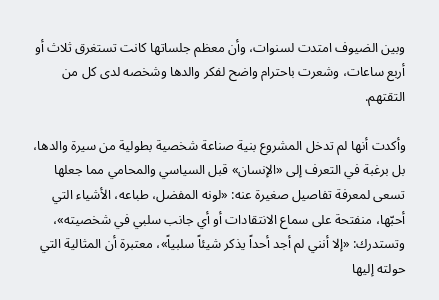وبين الضيوف امتدت لسنوات، وأن معظم جلساتها كانت تستغرق ثلاث أو أربع ساعات، وشعرت باحترام واضح لفكر والدها وشخصه لدى كل من التقتهم.

وأكدت أنها لم تدخل المشروع بنية صناعة شخصية بطولية من سيرة والدها، بل برغبة في التعرف إلى «الإنسان» قبل السياسي والمحامي مما جعلها تسعى لمعرفة تفاصيل صغيرة عنه: «لونه المفضل، طباعه، الأشياء التي أحبّها، منفتحة على سماع الانتقادات أو أي جانب سلبي في شخصيته»، وتستدرك: «إلا أنني لم أجد أحداً يذكر شيئاً سلبياً»، معتبرة أن المثالية التي حولته إليها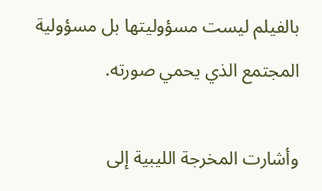بالفيلم ليست مسؤوليتها بل مسؤولية المجتمع الذي يحمي صورته.

وأشارت المخرجة الليبية إلى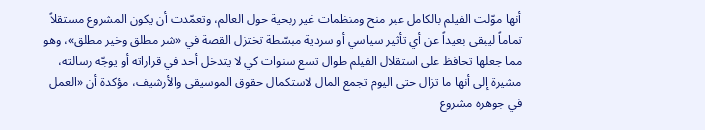أنها موّلت الفيلم بالكامل عبر منح ومنظمات غير ربحية حول العالم، وتعمّدت أن يكون المشروع مستقلاً تماماً ليبقى بعيداً عن أي تأثير سياسي أو سردية مبسّطة تختزل القصة في «شر مطلق وخير مطلق»، وهو مما جعلها تحافظ على استقلال الفيلم طوال تسع سنوات كي لا يتدخل أحد في قراراته أو يوجّه رسالته، مشيرة إلى أنها ما تزال حتى اليوم تجمع المال لاستكمال حقوق الموسيقى والأرشيف، مؤكدة أن «العمل في جوهره مشروع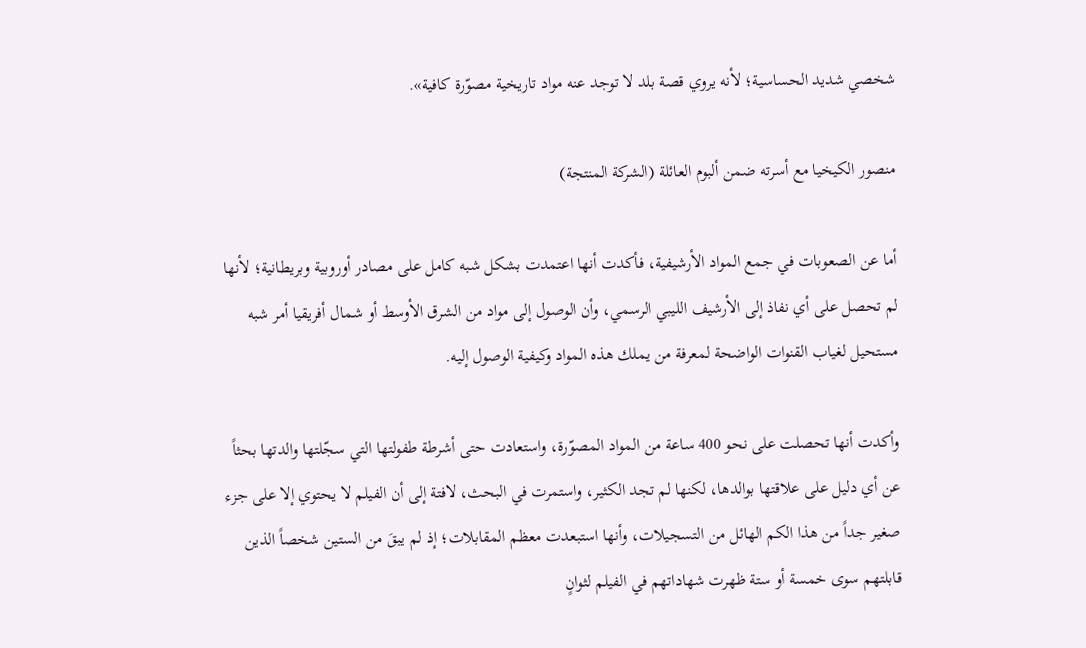شخصي شديد الحساسية؛ لأنه يروي قصة بلد لا توجد عنه مواد تاريخية مصوّرة كافية».

منصور الكيخيا مع أسرته ضمن ألبوم العائلة (الشركة المنتجة)

أما عن الصعوبات في جمع المواد الأرشيفية، فأكدت أنها اعتمدت بشكل شبه كامل على مصادر أوروبية وبريطانية؛ لأنها لم تحصل على أي نفاذ إلى الأرشيف الليبي الرسمي، وأن الوصول إلى مواد من الشرق الأوسط أو شمال أفريقيا أمر شبه مستحيل لغياب القنوات الواضحة لمعرفة من يملك هذه المواد وكيفية الوصول إليه.

وأكدت أنها تحصلت على نحو 400 ساعة من المواد المصوّرة، واستعادت حتى أشرطة طفولتها التي سجّلتها والدتها بحثاً عن أي دليل على علاقتها بوالدها، لكنها لم تجد الكثير، واستمرت في البحث، لافتة إلى أن الفيلم لا يحتوي إلا على جزء صغير جداً من هذا الكم الهائل من التسجيلات، وأنها استبعدت معظم المقابلات؛ إذ لم يبقَ من الستين شخصاً الذين قابلتهم سوى خمسة أو ستة ظهرت شهاداتهم في الفيلم لثوانٍ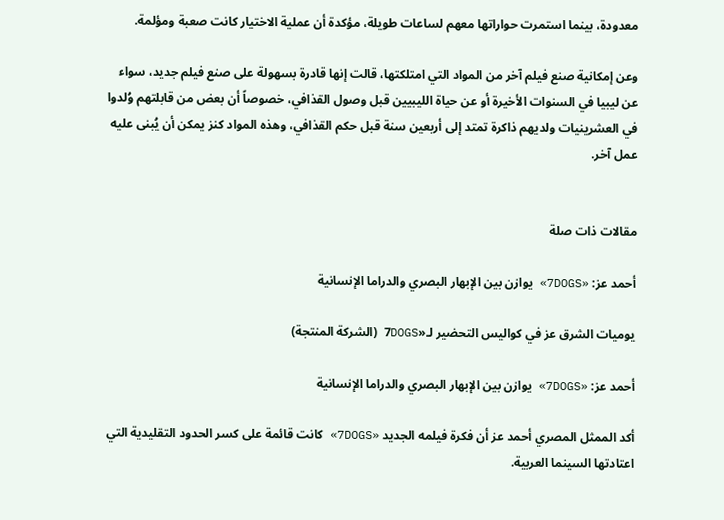معدودة، بينما استمرت حواراتها معهم لساعات طويلة، مؤكدة أن عملية الاختيار كانت صعبة ومؤلمة.

وعن إمكانية صنع فيلم آخر من المواد التي امتلكتها، قالت إنها قادرة بسهولة على صنع فيلم جديد، سواء عن ليبيا في السنوات الأخيرة أو عن حياة الليبيين قبل وصول القذافي، خصوصاً أن بعض من قابلتهم وُلدوا في العشرينيات ولديهم ذاكرة تمتد إلى أربعين سنة قبل حكم القذافي، وهذه المواد كنز يمكن أن يُبنى عليه عمل آخر.


مقالات ذات صلة

أحمد عز: «7DOGS» يوازن بين الإبهار البصري والدراما الإنسانية

يوميات الشرق عز في كواليس التحضير لـ«7DOGS (الشركة المنتجة)

أحمد عز: «7DOGS» يوازن بين الإبهار البصري والدراما الإنسانية

أكد الممثل المصري أحمد عز أن فكرة فيلمه الجديد «7DOGS» كانت قائمة على كسر الحدود التقليدية التي اعتادتها السينما العربية.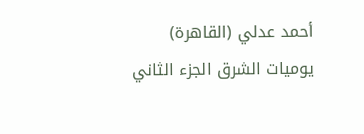أحمد عدلي (القاهرة)
يوميات الشرق الجزء الثاني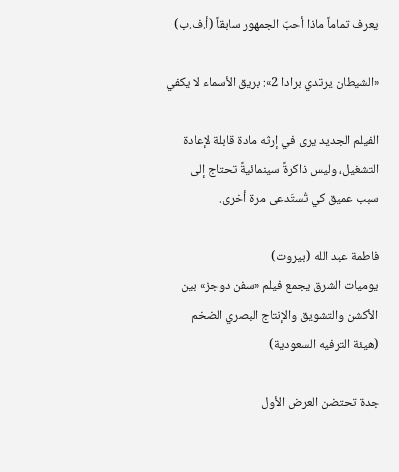يعرف تماماً ماذا أحبّ الجمهور سابقاً (أ.ف.ب)

«الشيطان يرتدي برادا 2»: بريق الأسماء لا يكفي

الفيلم الجديد يرى في إرثه مادة قابلة لإعادة التشغيل، وليس ذاكرةً سينمائيةً تحتاج إلى سبب عميق كي تُستَدعى مرة أخرى.

فاطمة عبد الله (بيروت)
يوميات الشرق يجمع فيلم «سفن دوجز» بين الأكشن والتشويق والإنتاج البصري الضخم (هيئة الترفيه السعودية)

جدة تحتضن العرض الأول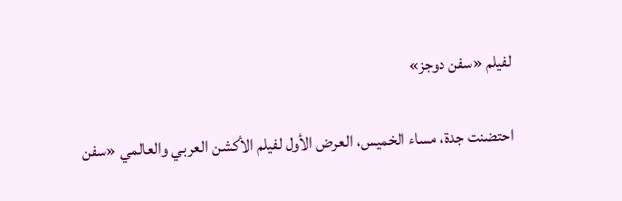لفيلم «سفن دوجز»

احتضنت جدة، مساء الخميس، العرض الأول لفيلم الأكشن العربي والعالمي «سفن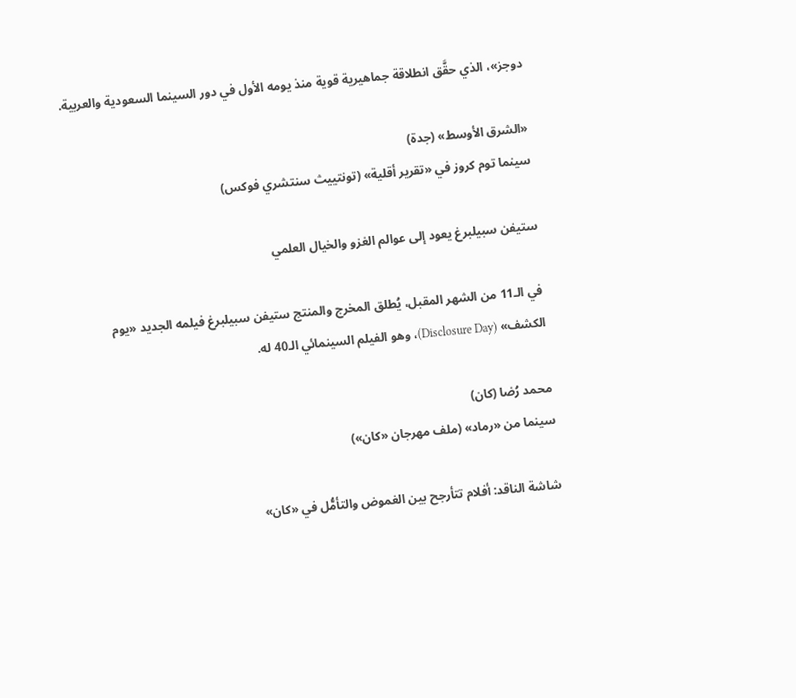دوجز»، الذي حقَّق انطلاقة جماهيرية قوية منذ يومه الأول في دور السينما السعودية والعربية.

«الشرق الأوسط» (جدة)
سينما توم كروز في «تقرير أقلية» (تونتييث سنتشري فوكس)

ستيفن سبيلبرغ يعود إلى عوالم الغزو والخيال العلمي

في الـ11 من الشهر المقبل، يُطلق المخرج والمنتج ستيفن سبيلبرغ فيلمه الجديد «يوم الكشف» (Disclosure Day)، وهو الفيلم السينمائي الـ40 له.

محمد رُضا (كان)
سينما من «رماد» (ملف مهرجان «كان»)

شاشة الناقد: أفلام تتأرجح بين الغموض والتأمُّل في «كان»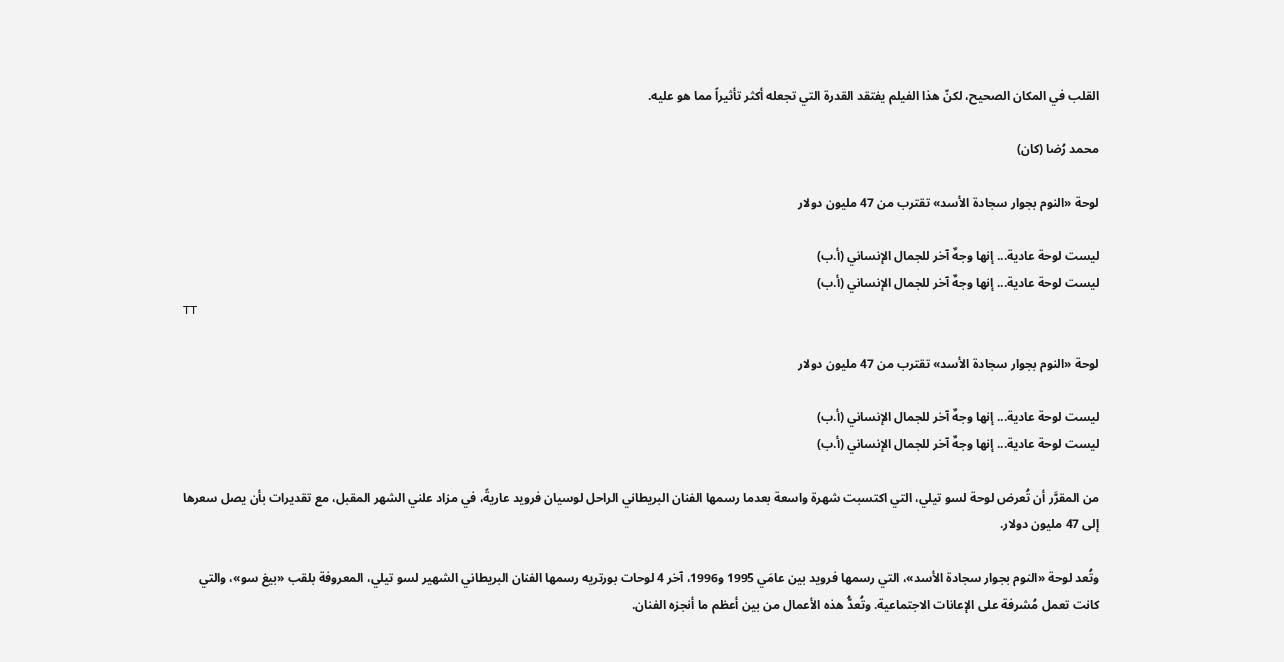القلب في المكان الصحيح، لكنّ هذا الفيلم يفتقد القدرة التي تجعله أكثر تأثيراً مما هو عليه.

محمد رُضا (كان)

لوحة «النوم بجوار سجادة الأسد» تقترب من 47 مليون دولار

ليست لوحة عادية... إنها وجهٌ آخر للجمال الإنساني (أ.ب)
ليست لوحة عادية... إنها وجهٌ آخر للجمال الإنساني (أ.ب)
TT

لوحة «النوم بجوار سجادة الأسد» تقترب من 47 مليون دولار

ليست لوحة عادية... إنها وجهٌ آخر للجمال الإنساني (أ.ب)
ليست لوحة عادية... إنها وجهٌ آخر للجمال الإنساني (أ.ب)

من المقرَّر أن تُعرض لوحة لسو تيلي، التي اكتسبت شهرة واسعة بعدما رسمها الفنان البريطاني الراحل لوسيان فرويد عاريةً، في مزاد علني الشهر المقبل، مع تقديرات بأن يصل سعرها إلى 47 مليون دولار.

وتُعد لوحة «النوم بجوار سجادة الأسد»، التي رسمها فرويد بين عامَي 1995 و1996، آخر 4 لوحات بورتريه رسمها الفنان البريطاني الشهير لسو تيلي، المعروفة بلقب «بيغ سو»، والتي كانت تعمل مُشرفة على الإعانات الاجتماعية. وتُعدُّ هذه الأعمال من بين أعظم ما أنجزه الفنان.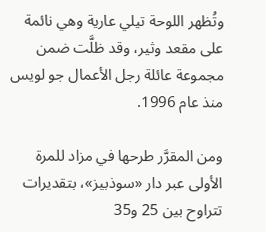وتُظهر اللوحة تيلي عارية وهي نائمة على مقعد وثير، وقد ظلَّت ضمن مجموعة عائلة رجل الأعمال جو لويس منذ عام 1996.

ومن المقرَّر طرحها في مزاد للمرة الأولى عبر دار «سوذبيز»، بتقديرات تتراوح بين 25 و35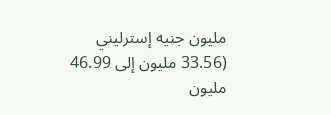مليون جنيه إسترليني (33.56 مليون إلى 46.99 مليون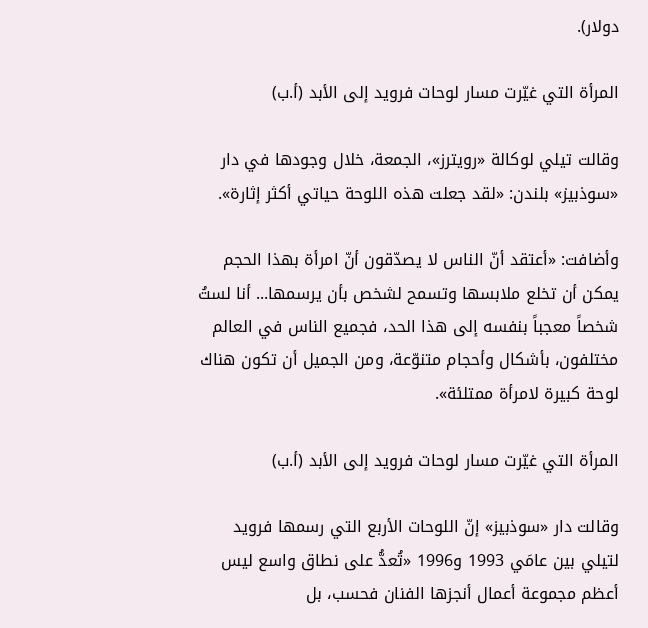دولار).

المرأة التي غيّرت مسار لوحات فرويد إلى الأبد (أ.ب)

وقالت تيلي لوكالة «رويترز»، الجمعة، خلال وجودها في دار «سوذبيز» بلندن: «لقد جعلت هذه اللوحة حياتي أكثر إثارة».

وأضافت: «أعتقد أنّ الناس لا يصدّقون أنّ امرأة بهذا الحجم يمكن أن تخلع ملابسها وتسمح لشخص بأن يرسمها... أنا لستُ شخصاً معجباً بنفسه إلى هذا الحد، فجميع الناس في العالم مختلفون، بأشكال وأحجام متنوّعة، ومن الجميل أن تكون هناك لوحة كبيرة لامرأة ممتلئة».

المرأة التي غيّرت مسار لوحات فرويد إلى الأبد (أ.ب)

وقالت دار «سوذبيز» إنّ اللوحات الأربع التي رسمها فرويد لتيلي بين عامَي 1993 و1996 «تُعدُّ على نطاق واسع ليس أعظم مجموعة أعمال أنجزها الفنان فحسب، بل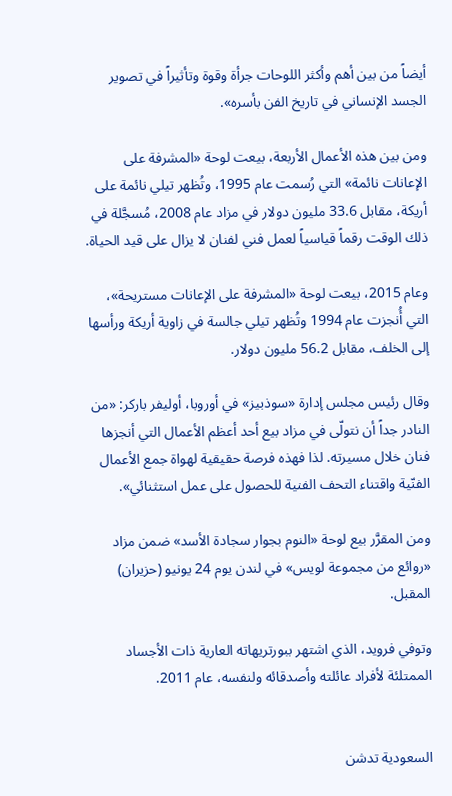أيضاً من بين أهم وأكثر اللوحات جرأة وقوة وتأثيراً في تصوير الجسد الإنساني في تاريخ الفن بأسره».

ومن بين هذه الأعمال الأربعة، بيعت لوحة «المشرفة على الإعانات نائمة» التي رُسمت عام 1995، وتُظهر تيلي نائمة على أريكة، مقابل 33.6 مليون دولار في مزاد عام 2008، مُسجَّلة في ذلك الوقت رقماً قياسياً لعمل فني لفنان لا يزال على قيد الحياة.

وعام 2015، بيعت لوحة «المشرفة على الإعانات مستريحة»، التي أُنجزت عام 1994 وتُظهر تيلي جالسة في زاوية أريكة ورأسها إلى الخلف، مقابل 56.2 مليون دولار.

وقال رئيس مجلس إدارة «سوذبيز» في أوروبا، أوليفر باركر: «من النادر جداً أن نتولّى في مزاد بيع أحد أعظم الأعمال التي أنجزها فنان خلال مسيرته. لذا فهذه فرصة حقيقية لهواة جمع الأعمال الفنّية واقتناء التحف الفنية للحصول على عمل استثنائي».

ومن المقرَّر بيع لوحة «النوم بجوار سجادة الأسد» ضمن مزاد «روائع من مجموعة لويس» في لندن يوم 24 يونيو (حزيران) المقبل.

وتوفي فرويد، الذي اشتهر ببورتريهاته العارية ذات الأجساد الممتلئة لأفراد عائلته وأصدقائه ولنفسه، عام 2011.


السعودية تدشن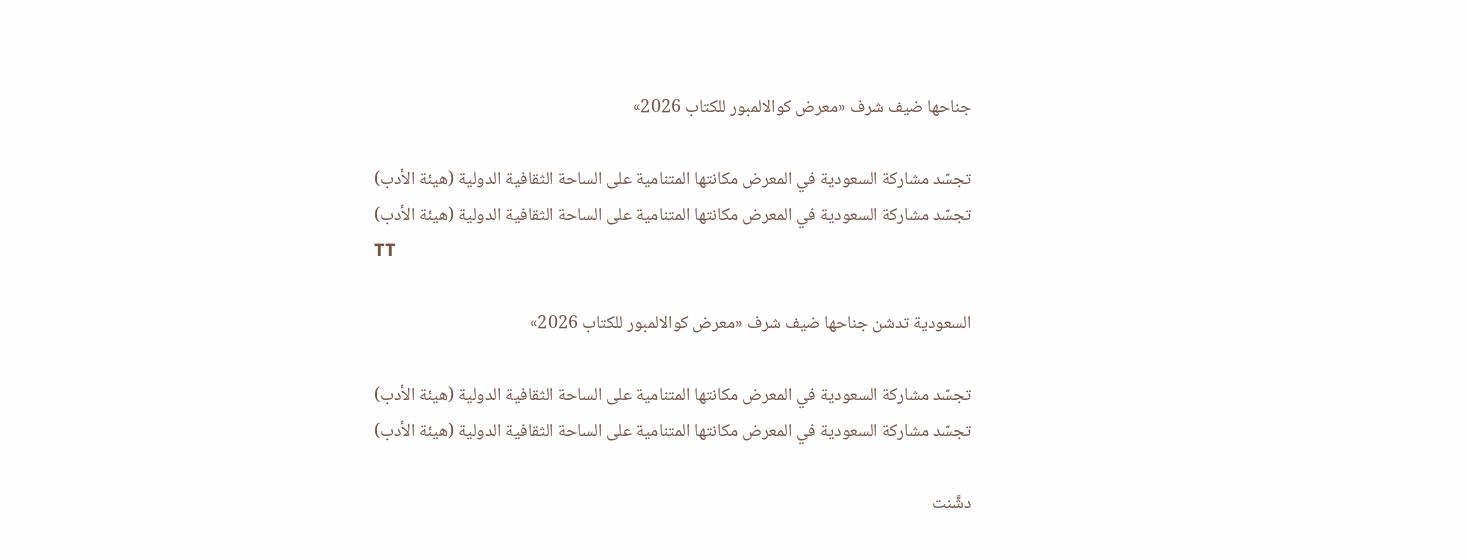جناحها ضيف شرف «معرض كوالالمبور للكتاب 2026»

تجسّد مشاركة السعودية في المعرض مكانتها المتنامية على الساحة الثقافية الدولية (هيئة الأدب)
تجسّد مشاركة السعودية في المعرض مكانتها المتنامية على الساحة الثقافية الدولية (هيئة الأدب)
TT

السعودية تدشن جناحها ضيف شرف «معرض كوالالمبور للكتاب 2026»

تجسّد مشاركة السعودية في المعرض مكانتها المتنامية على الساحة الثقافية الدولية (هيئة الأدب)
تجسّد مشاركة السعودية في المعرض مكانتها المتنامية على الساحة الثقافية الدولية (هيئة الأدب)

دشَّنت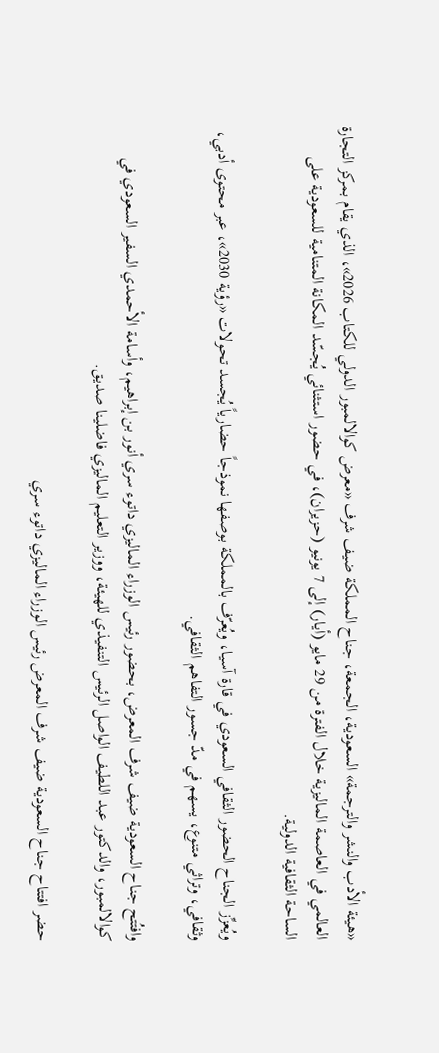«هيئة الأدب والنشر والترجمة» السعودية، الجمعة، جناح المملكة ضيف شرف «معرض كوالالمبور الدولي للكتاب 2026»، الذي يقام بمركز التجارة العالمي في العاصمة الماليزية خلال الفترة من 29 مايو (أيار) إلى 7 يونيو (حزيران)، في حضور استثنائي يُجسّد المكانة المتنامية للسعودية على الساحة الثقافية الدولية.

ويُعزِّز الجناح الحضور الثقافي السعودي في قارة آسيا، ويُعرّف بالمملكة بوصفها نموذجاً حضارياً يُجسد تحولات «رؤية 2030»، عبر محتوى أدبي، وثقافي، وتراثي متنوع، يسهم في مدّ جسور التفاهم الثقافي.

وافتُتح جناح السعودية ضيف شرف المعرض، بحضور رئيس الوزراء الماليزي داتوء سري أنور بن إبراهيم، وأسامة الأحمدي السفير السعودي في كوالالمبور، والدكتور عبد اللطيف الواصل الرئيس التنفيذي للهيئة، ووزير التعليم الماليزي فاضلينا صديق.

حضر افتتاح جناح السعودية ضيف شرف المعرض رئيس الوزراء الماليزي داتوء سري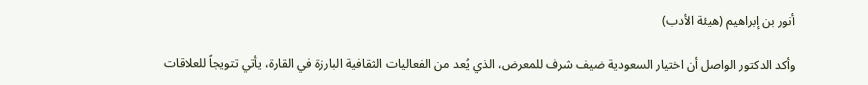أنور بن إبراهيم (هيئة الأدب)

وأكد الدكتور الواصل أن اختيار السعودية ضيف شرف للمعرض، الذي يُعد من الفعاليات الثقافية البارزة في القارة، يأتي تتويجاً للعلاقات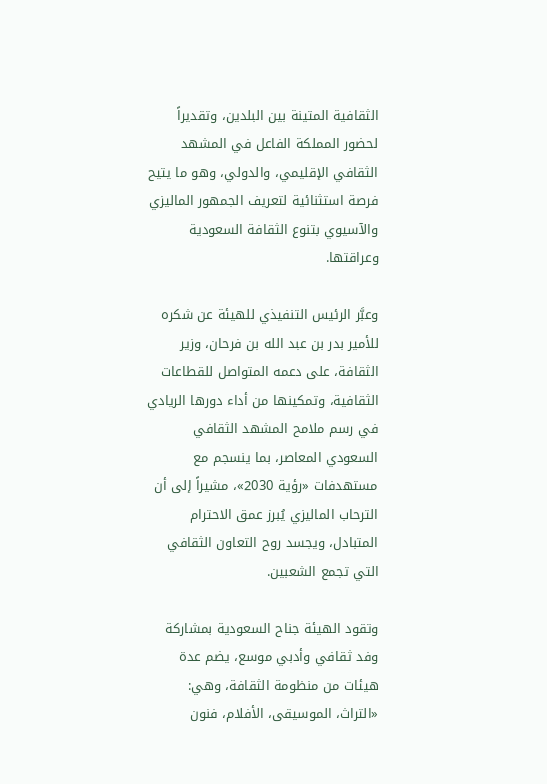الثقافية المتينة بين البلدين، وتقديراً لحضور المملكة الفاعل في المشهد الثقافي الإقليمي، والدولي، وهو ما يتيح فرصة استثنائية لتعريف الجمهور الماليزي والآسيوي بتنوع الثقافة السعودية وعراقتها.

وعبَّر الرئيس التنفيذي للهيئة عن شكره للأمير بدر بن عبد الله بن فرحان، وزير الثقافة، على دعمه المتواصل للقطاعات الثقافية، وتمكينها من أداء دورها الريادي في رسم ملامح المشهد الثقافي السعودي المعاصر، بما ينسجم مع مستهدفات «رؤية 2030»، مشيراً إلى أن الترحاب الماليزي يُبرز عمق الاحترام المتبادل، ويجسد روح التعاون الثقافي التي تجمع الشعبين.

وتقود الهيئة جناح السعودية بمشاركة وفد ثقافي وأدبي موسع، يضم عدة هيئات من منظومة الثقافة، وهي: «التراث، الموسيقى، الأفلام، فنون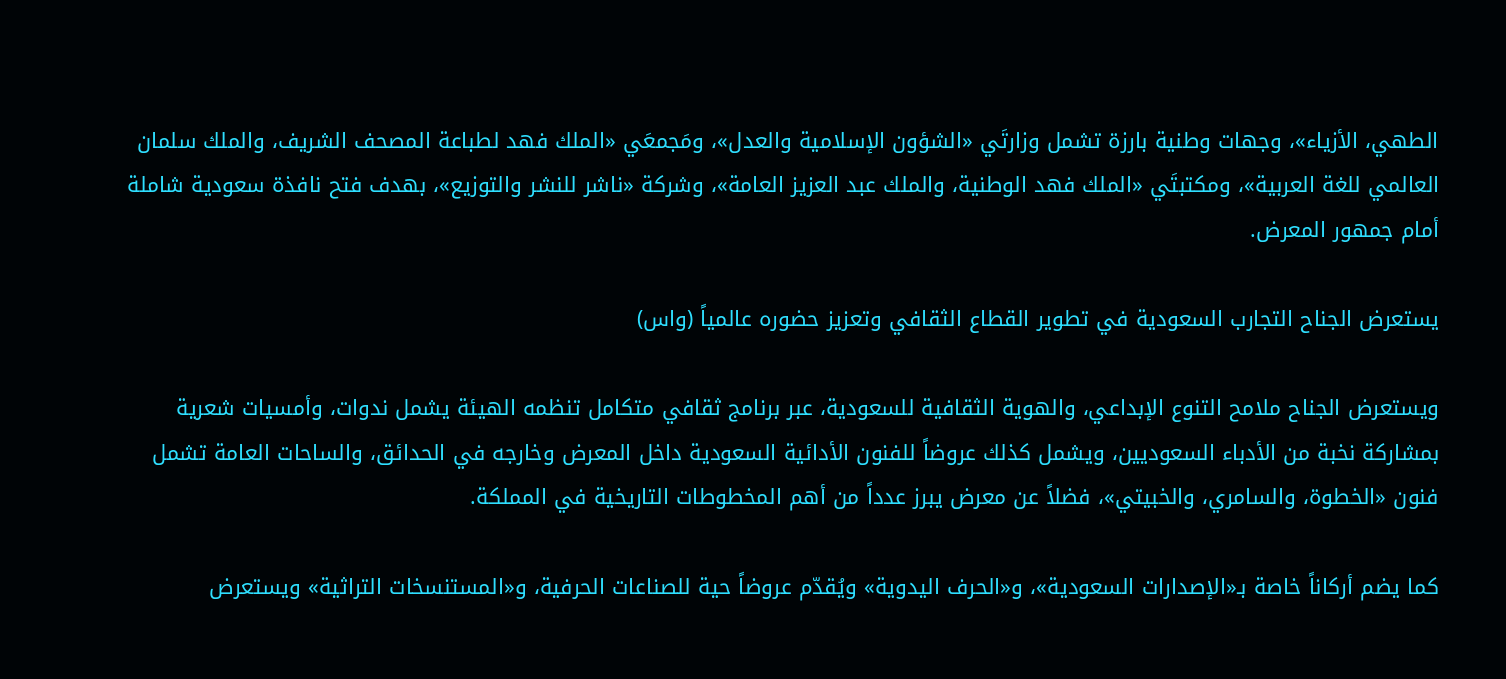الطهي، الأزياء»، وجهات وطنية بارزة تشمل وزارتَي «الشؤون الإسلامية والعدل»، ومَجمعَي «الملك فهد لطباعة المصحف الشريف، والملك سلمان العالمي للغة العربية»، ومكتبتَي «الملك فهد الوطنية، والملك عبد العزيز العامة»، وشركة «ناشر للنشر والتوزيع»، بهدف فتح نافذة سعودية شاملة أمام جمهور المعرض.

يستعرض الجناح التجارب السعودية في تطوير القطاع الثقافي وتعزيز حضوره عالمياً (واس)

ويستعرض الجناح ملامح التنوع الإبداعي، والهوية الثقافية للسعودية، عبر برنامج ثقافي متكامل تنظمه الهيئة يشمل ندوات، وأمسيات شعرية بمشاركة نخبة من الأدباء السعوديين، ويشمل كذلك عروضاً للفنون الأدائية السعودية داخل المعرض وخارجه في الحدائق، والساحات العامة تشمل فنون «الخطوة، والسامري، والخبيتي»، فضلاً عن معرض يبرز عدداً من أهم المخطوطات التاريخية في المملكة.

كما يضم أركاناً خاصة بـ«الإصدارات السعودية»، و«الحرف اليدوية» ويُقدّم عروضاً حية للصناعات الحرفية، و«المستنسخات التراثية» ويستعرض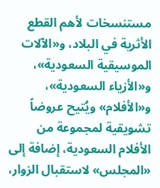مستنسخات لأهم القطع الأثرية في البلاد، و«الآلات الموسيقية السعودية»، و«الأزياء السعودية»، و«الأفلام» ويُتيح عروضاً تشويقية لمجموعة من الأفلام السعودية، إضافة إلى «المجلس» لاستقبال الزوار،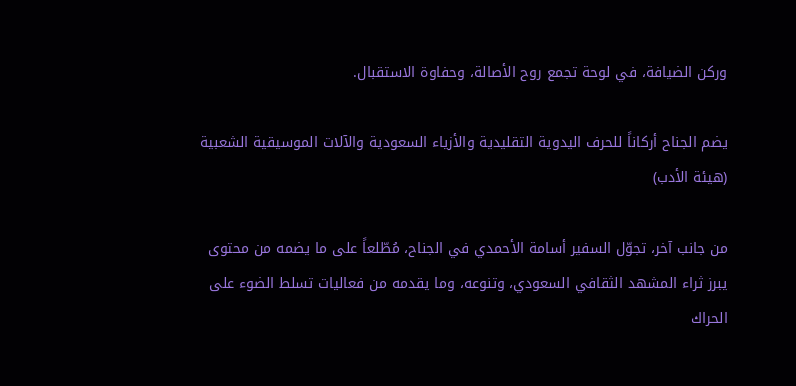وركن الضيافة، في لوحة تجمع روح الأصالة، وحفاوة الاستقبال.

يضم الجناح أركاناً للحرف اليدوية التقليدية والأزياء السعودية والآلات الموسيقية الشعبية (هيئة الأدب)

من جانب آخر، تجوّل السفير أسامة الأحمدي في الجناح، مُطّلعاً على ما يضمه من محتوى يبرز ثراء المشهد الثقافي السعودي، وتنوعه، وما يقدمه من فعاليات تسلط الضوء على الحراك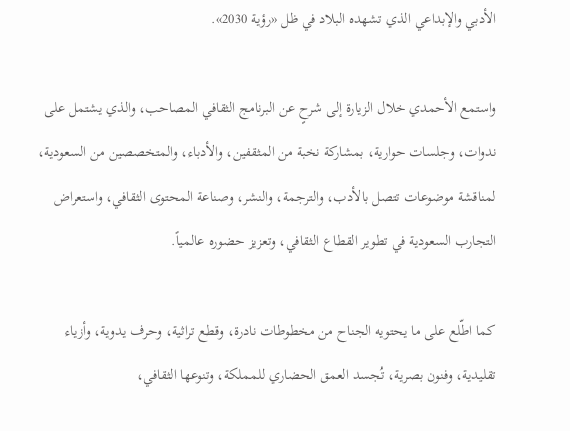الأدبي والإبداعي الذي تشهده البلاد في ظل «رؤية 2030».

واستمع الأحمدي خلال الزيارة إلى شرحٍ عن البرنامج الثقافي المصاحب، والذي يشتمل على ندوات، وجلسات حوارية، بمشاركة نخبة من المثقفين، والأدباء، والمتخصصين من السعودية، لمناقشة موضوعات تتصل بالأدب، والترجمة، والنشر، وصناعة المحتوى الثقافي، واستعراض التجارب السعودية في تطوير القطاع الثقافي، وتعزيز حضوره عالمياً.

كما اطّلع على ما يحتويه الجناح من مخطوطات نادرة، وقطع تراثية، وحرف يدوية، وأزياء تقليدية، وفنون بصرية، تُجسد العمق الحضاري للمملكة، وتنوعها الثقافي،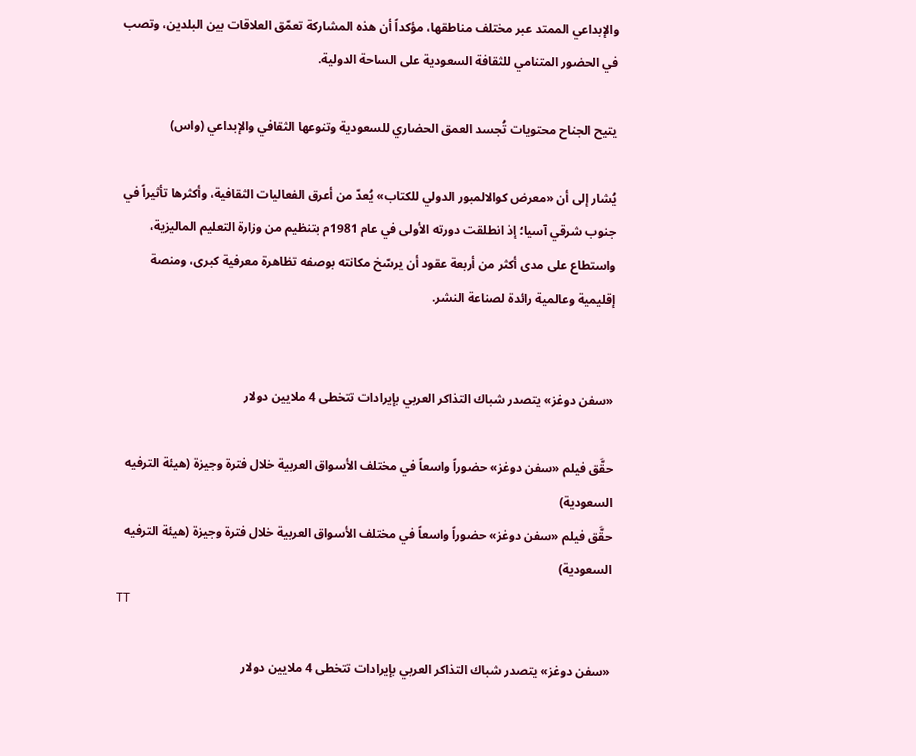والإبداعي الممتد عبر مختلف مناطقها، مؤكداً أن هذه المشاركة تعمّق العلاقات بين البلدين، وتصب في الحضور المتنامي للثقافة السعودية على الساحة الدولية.

يتيح الجناح محتويات تُجسد العمق الحضاري للسعودية وتنوعها الثقافي والإبداعي (واس)

يُشار إلى أن «معرض كوالالمبور الدولي للكتاب» يُعدّ من أعرق الفعاليات الثقافية، وأكثرها تأثيراً في جنوب شرقي آسيا؛ إذ انطلقت دورته الأولى في عام 1981م بتنظيم من وزارة التعليم الماليزية، واستطاع على مدى أكثر من أربعة عقود أن يرسّخ مكانته بوصفه تظاهرة معرفية كبرى، ومنصة إقليمية وعالمية رائدة لصناعة النشر.


«سفن دوغز» يتصدر شباك التذاكر العربي بإيرادات تتخطى 4 ملايين دولار

حقَّق فيلم «سفن دوغز» حضوراً واسعاً في مختلف الأسواق العربية خلال فترة وجيزة (هيئة الترفيه السعودية)
حقَّق فيلم «سفن دوغز» حضوراً واسعاً في مختلف الأسواق العربية خلال فترة وجيزة (هيئة الترفيه السعودية)
TT

«سفن دوغز» يتصدر شباك التذاكر العربي بإيرادات تتخطى 4 ملايين دولار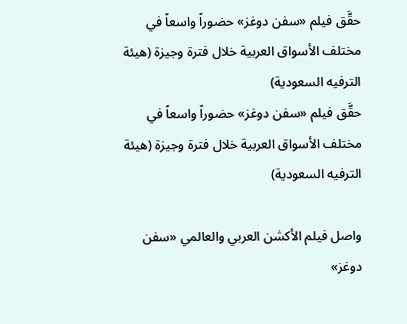حقَّق فيلم «سفن دوغز» حضوراً واسعاً في مختلف الأسواق العربية خلال فترة وجيزة (هيئة الترفيه السعودية)
حقَّق فيلم «سفن دوغز» حضوراً واسعاً في مختلف الأسواق العربية خلال فترة وجيزة (هيئة الترفيه السعودية)

واصل فيلم الأكشن العربي والعالمي «سفن دوغز»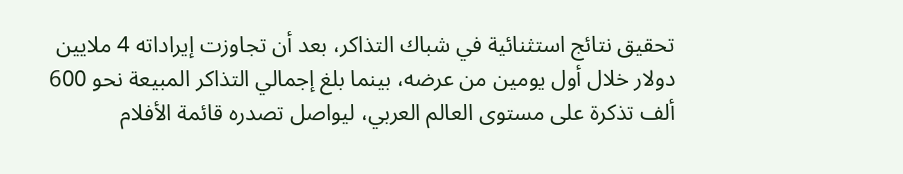تحقيق نتائج استثنائية في شباك التذاكر، بعد أن تجاوزت إيراداته 4 ملايين دولار خلال أول يومين من عرضه، بينما بلغ إجمالي التذاكر المبيعة نحو 600 ألف تذكرة على مستوى العالم العربي، ليواصل تصدره قائمة الأفلام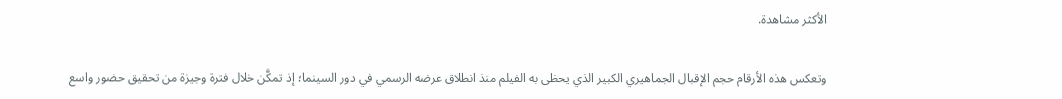الأكثر مشاهدة.

وتعكس هذه الأرقام حجم الإقبال الجماهيري الكبير الذي يحظى به الفيلم منذ انطلاق عرضه الرسمي في دور السينما؛ إذ تمكَّن خلال فترة وجيزة من تحقيق حضور واسع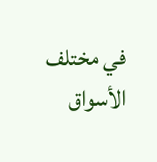في مختلف الأسواق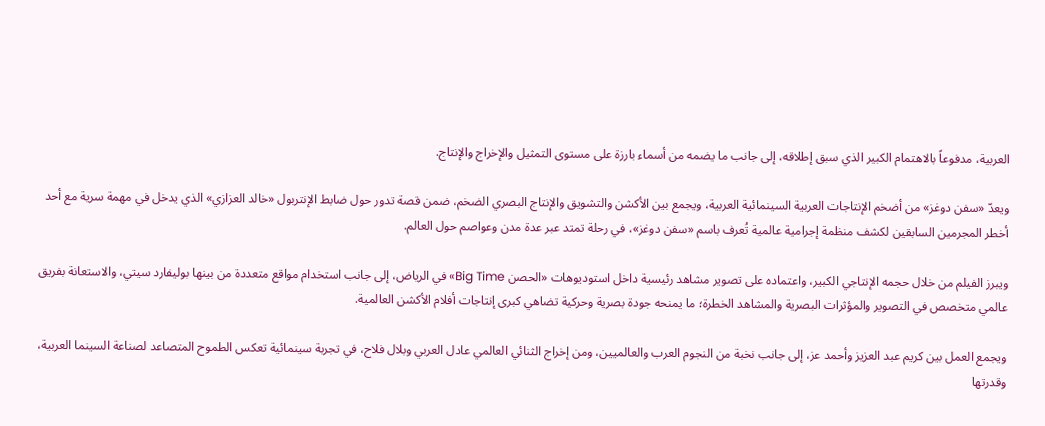العربية، مدفوعاً بالاهتمام الكبير الذي سبق إطلاقه، إلى جانب ما يضمه من أسماء بارزة على مستوى التمثيل والإخراج والإنتاج.

ويعدّ «سفن دوغز» من أضخم الإنتاجات العربية السينمائية العربية، ويجمع بين الأكشن والتشويق والإنتاج البصري الضخم، ضمن قصة تدور حول ضابط الإنتربول «خالد العزازي» الذي يدخل في مهمة سرية مع أحد أخطر المجرمين السابقين لكشف منظمة إجرامية عالمية تُعرف باسم «سفن دوغز»، في رحلة تمتد عبر عدة مدن وعواصم حول العالم.

ويبرز الفيلم من خلال حجمه الإنتاجي الكبير، واعتماده على تصوير مشاهد رئيسية داخل استوديوهات «الحصن Big Time» في الرياض، إلى جانب استخدام مواقع متعددة من بينها بوليفارد سيتي، والاستعانة بفريق عالمي متخصص في التصوير والمؤثرات البصرية والمشاهد الخطرة؛ ما يمنحه جودة بصرية وحركية تضاهي كبرى إنتاجات أفلام الأكشن العالمية.

ويجمع العمل بين كريم عبد العزيز وأحمد عز، إلى جانب نخبة من النجوم العرب والعالميين، ومن إخراج الثنائي العالمي عادل العربي وبلال فلاح، في تجربة سينمائية تعكس الطموح المتصاعد لصناعة السينما العربية، وقدرتها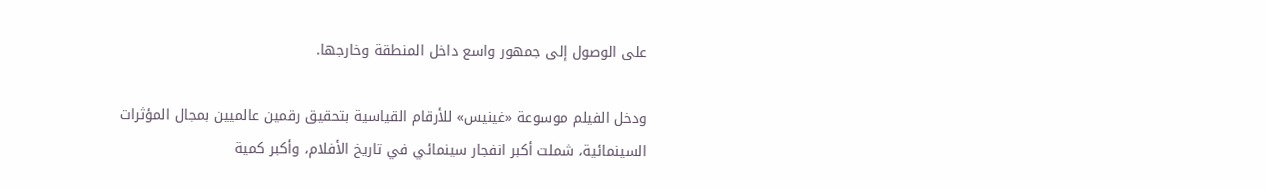على الوصول إلى جمهور واسع داخل المنطقة وخارجها.

ودخل الفيلم موسوعة «غينيس» للأرقام القياسية بتحقيق رقمين عالميين بمجال المؤثرات السينمائية، شملت أكبر انفجار سينمائي في تاريخ الأفلام، وأكبر كمية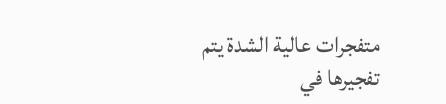متفجرات عالية الشدة يتم تفجيرها في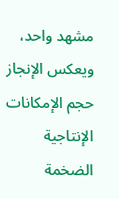مشهد واحد، ويعكس الإنجاز حجم الإمكانات الإنتاجية الضخمة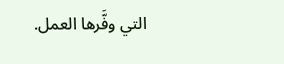التي وفَّرها العمل.